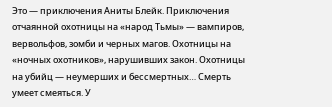Это — приключения Аниты Блейк. Приключения отчаянной охотницы на «народ Тьмы» — вампиров, вервольфов, зомби и черных магов. Охотницы на «ночных охотников», нарушивших закон. Охотницы на убийц — неумерших и бессмертных… Смерть умеет смеяться. У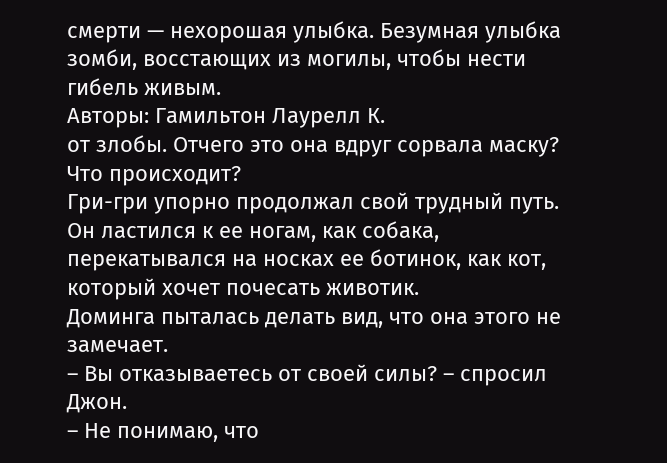смерти — нехорошая улыбка. Безумная улыбка зомби, восстающих из могилы, чтобы нести гибель живым.
Авторы: Гамильтон Лаурелл К.
от злобы. Отчего это она вдруг сорвала маску? Что происходит?
Гри-гри упорно продолжал свой трудный путь. Он ластился к ее ногам, как собака, перекатывался на носках ее ботинок, как кот, который хочет почесать животик.
Доминга пыталась делать вид, что она этого не замечает.
– Вы отказываетесь от своей силы? – спросил Джон.
– Не понимаю, что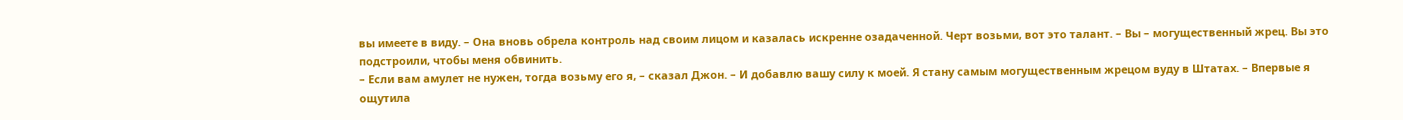вы имеете в виду. – Она вновь обрела контроль над своим лицом и казалась искренне озадаченной. Черт возьми, вот это талант. – Вы – могущественный жрец. Вы это подстроили, чтобы меня обвинить.
– Если вам амулет не нужен, тогда возьму его я, – сказал Джон. – И добавлю вашу силу к моей. Я стану самым могущественным жрецом вуду в Штатах. – Впервые я ощутила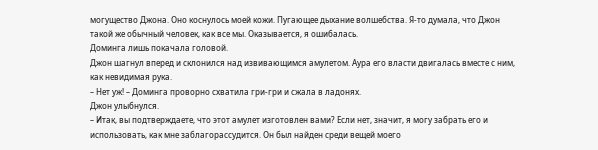могущество Джона. Оно коснулось моей кожи. Пугающее дыхание волшебства. Я-то думала, что Джон такой же обычный человек, как все мы. Оказывается, я ошибалась.
Доминга лишь покачала головой.
Джон шагнул вперед и склонился над извивающимся амулетом. Аура его власти двигалась вместе с ним, как невидимая рука.
– Нет уж! – Доминга проворно схватила гри-гри и сжала в ладонях.
Джон улыбнулся.
– Итак, вы подтверждаете, что этот амулет изготовлен вами? Если нет, значит, я могу забрать его и использовать, как мне заблагорассудится. Он был найден среди вещей моего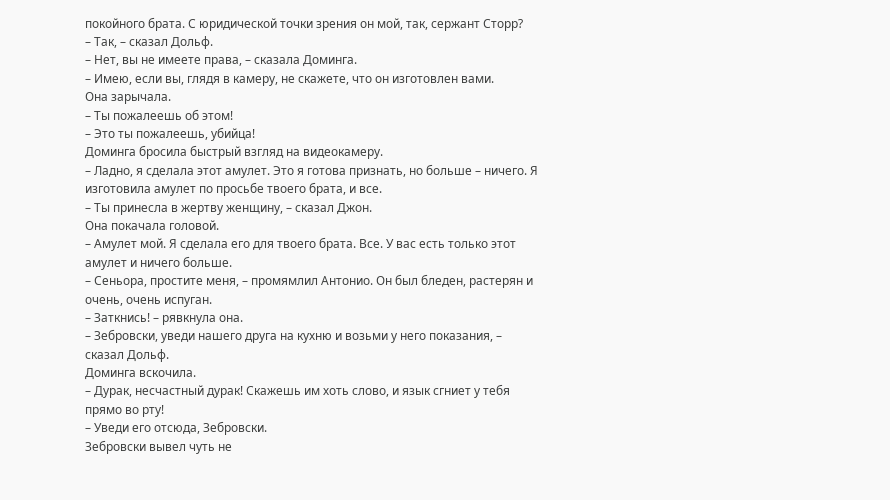покойного брата. С юридической точки зрения он мой, так, сержант Сторр?
– Так, – сказал Дольф.
– Нет, вы не имеете права, – сказала Доминга.
– Имею, если вы, глядя в камеру, не скажете, что он изготовлен вами.
Она зарычала.
– Ты пожалеешь об этом!
– Это ты пожалеешь, убийца!
Доминга бросила быстрый взгляд на видеокамеру.
– Ладно, я сделала этот амулет. Это я готова признать, но больше – ничего. Я изготовила амулет по просьбе твоего брата, и все.
– Ты принесла в жертву женщину, – сказал Джон.
Она покачала головой.
– Амулет мой. Я сделала его для твоего брата. Все. У вас есть только этот амулет и ничего больше.
– Сеньора, простите меня, – промямлил Антонио. Он был бледен, растерян и очень, очень испуган.
– Заткнись! – рявкнула она.
– Зебровски, уведи нашего друга на кухню и возьми у него показания, – сказал Дольф.
Доминга вскочила.
– Дурак, несчастный дурак! Скажешь им хоть слово, и язык сгниет у тебя прямо во рту!
– Уведи его отсюда, Зебровски.
Зебровски вывел чуть не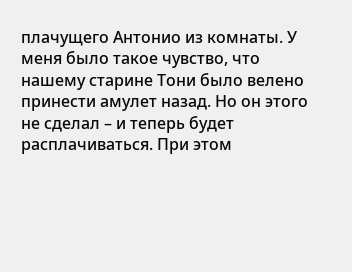плачущего Антонио из комнаты. У меня было такое чувство, что нашему старине Тони было велено принести амулет назад. Но он этого не сделал – и теперь будет расплачиваться. При этом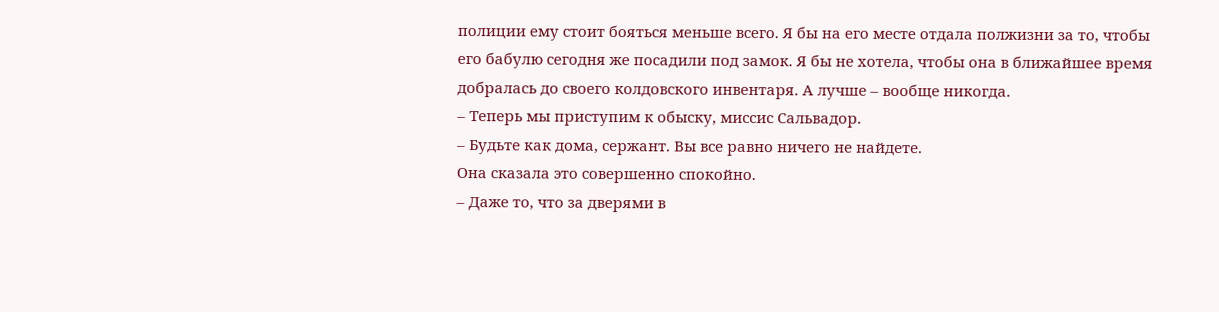полиции ему стоит бояться меньше всего. Я бы на его месте отдала полжизни за то, чтобы его бабулю сегодня же посадили под замок. Я бы не хотела, чтобы она в ближайшее время добралась до своего колдовского инвентаря. А лучше – вообще никогда.
– Теперь мы приступим к обыску, миссис Сальвадор.
– Будьте как дома, сержант. Вы все равно ничего не найдете.
Она сказала это совершенно спокойно.
– Даже то, что за дверями в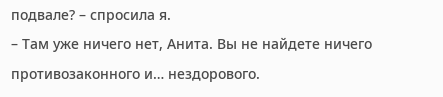подвале? – спросила я.
– Там уже ничего нет, Анита. Вы не найдете ничего противозаконного и… нездорового.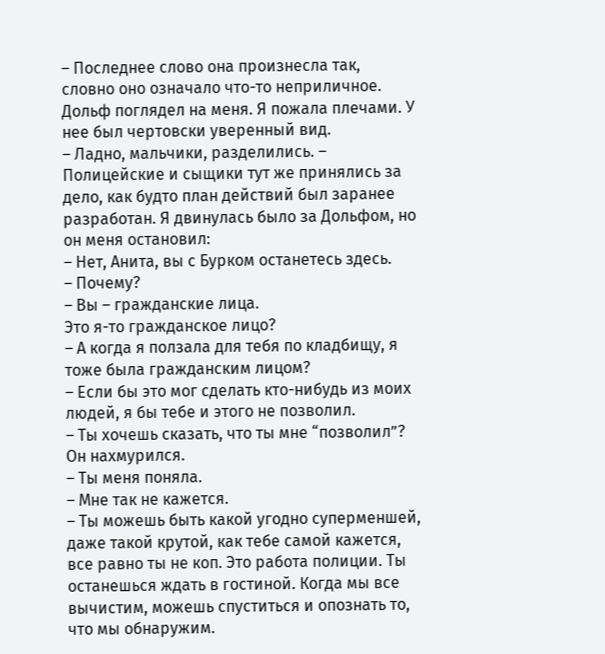– Последнее слово она произнесла так, словно оно означало что-то неприличное.
Дольф поглядел на меня. Я пожала плечами. У нее был чертовски уверенный вид.
– Ладно, мальчики, разделились. – Полицейские и сыщики тут же принялись за дело, как будто план действий был заранее разработан. Я двинулась было за Дольфом, но он меня остановил:
– Нет, Анита, вы с Бурком останетесь здесь.
– Почему?
– Вы – гражданские лица.
Это я-то гражданское лицо?
– А когда я ползала для тебя по кладбищу, я тоже была гражданским лицом?
– Если бы это мог сделать кто-нибудь из моих людей, я бы тебе и этого не позволил.
– Ты хочешь сказать, что ты мне “позволил”?
Он нахмурился.
– Ты меня поняла.
– Мне так не кажется.
– Ты можешь быть какой угодно суперменшей, даже такой крутой, как тебе самой кажется, все равно ты не коп. Это работа полиции. Ты останешься ждать в гостиной. Когда мы все вычистим, можешь спуститься и опознать то, что мы обнаружим.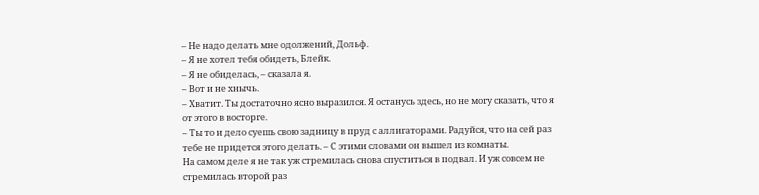– Не надо делать мне одолжений, Дольф.
– Я не хотел тебя обидеть, Блейк.
– Я не обиделась, – сказала я.
– Вот и не хнычь.
– Хватит. Ты достаточно ясно выразился. Я останусь здесь, но не могу сказать, что я от этого в восторге.
– Ты то и дело суешь свою задницу в пруд с аллигаторами. Радуйся, что на сей раз тебе не придется этого делать. – С этими словами он вышел из комнаты.
На самом деле я не так уж стремилась снова спуститься в подвал. И уж совсем не стремилась второй раз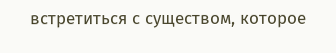встретиться с существом, которое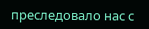преследовало нас с